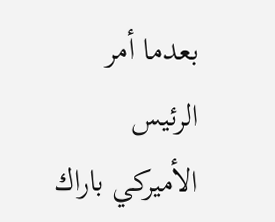بعدما أمر الرئيس الأميركي باراك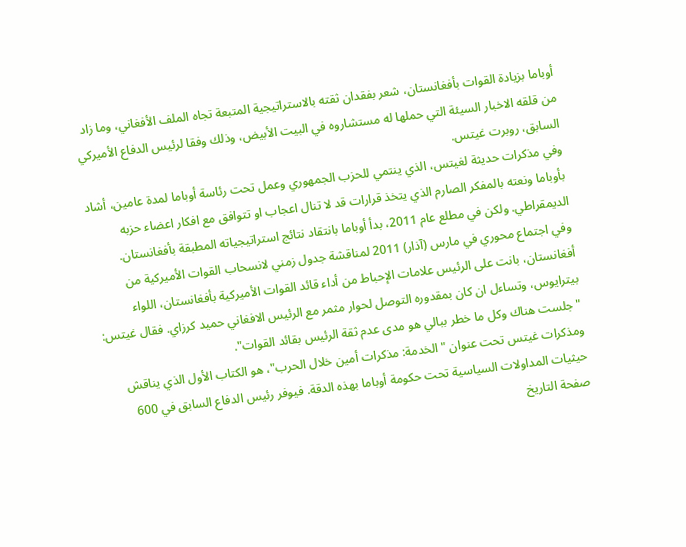أوباما بزيادة القوات بأفغانستان، شعر بفقدان ثقته بالاستراتيجية المتبعة تجاه الملف الأفغاني، وما زاد من قلقه الاخبار السيئة التي حملها له مستشاروه في البيت الأبيض، وذلك وفقا لرئيس الدفاع الأميركي السابق، روبرت غيتس.
وفي مذكرات حديثة لغيتس، الذي ينتمي للحزب الجمهوري وعمل تحت رئاسة أوباما لمدة عامين، أشاد بأوباما ونعته بالمفكر الصارم الذي يتخذ قرارات قد لا تنال اعجاب او تتوافق مع افكار اعضاء حزبه الديمقراطي. ولكن في مطلع عام 2011، بدأ أوباما بانتقاد نتائج استراتيجياته المطبقة بأفغانستان.
وفي اجتماع محوري في مارس (آذار) 2011 لمناقشة جدول زمني لانسحاب القوات الأميركية من أفغانستان، بانت على الرئيس علامات الإحباط من أداء قائد القوات الأميركية بأفغانستان، اللواء بيترايوس، وتساءل ان كان بمقدوره التوصل لحوار مثمر مع الرئيس الافغاني حميد كرزاي. فقال غيتس: "جلست هناك وكل ما خطر ببالي هو مدى عدم ثقة الرئيس بقائد القوات".
ومذكرات غيتس تحت عنوان "الخدمة: مذكرات أمين خلال الحرب"، هو الكتاب الأول الذي يناقش حيثيات المداولات السياسية تحت حكومة أوباما بهذه الدقة. فيوفر رئيس الدفاع السابق في 600 صفحة التاريخ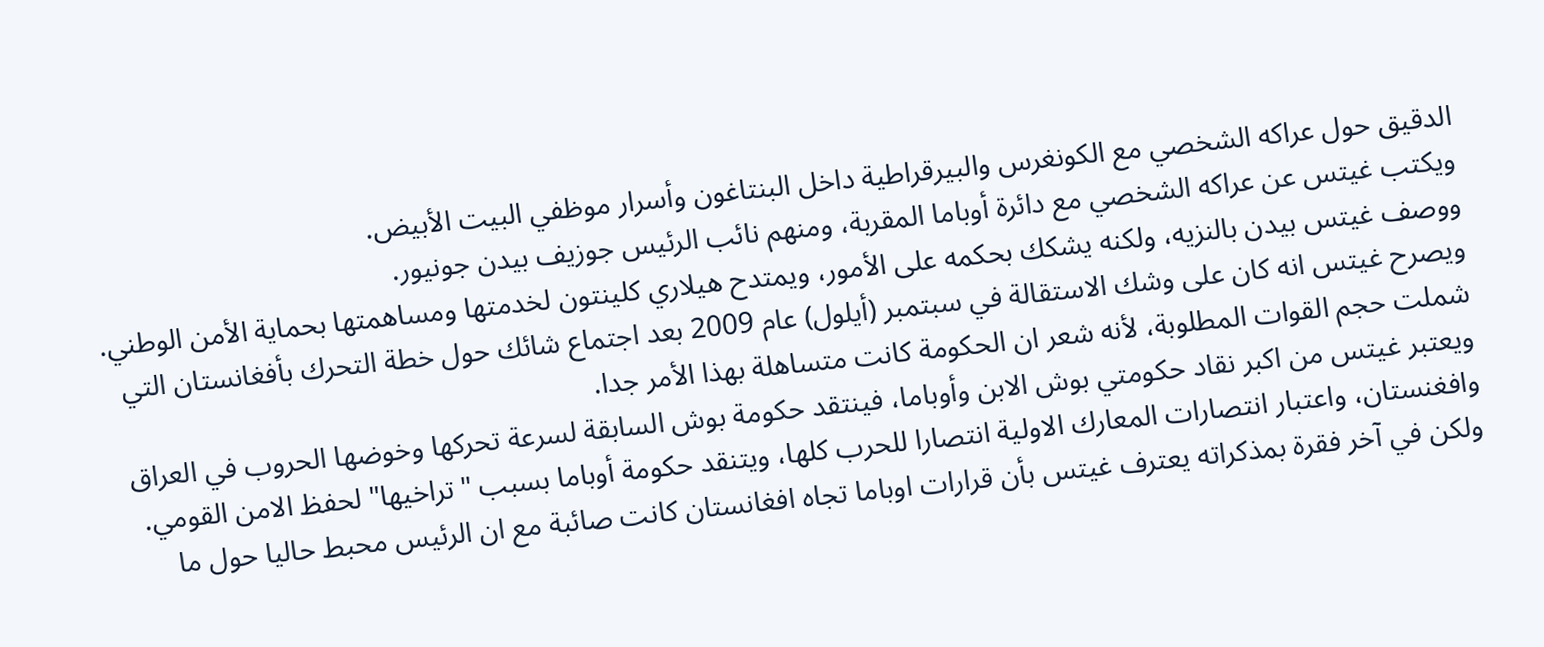الدقيق حول عراكه الشخصي مع الكونغرس والبيرقراطية داخل البنتاغون وأسرار موظفي البيت الأبيض.
ويكتب غيتس عن عراكه الشخصي مع دائرة أوباما المقربة، ومنهم نائب الرئيس جوزيف بيدن جونيور.
ووصف غيتس بيدن بالنزيه، ولكنه يشكك بحكمه على الأمور، ويمتدح هيلاري كلينتون لخدمتها ومساهمتها بحماية الأمن الوطني.
ويصرح غيتس انه كان على وشك الاستقالة في سبتمبر (أيلول) عام 2009 بعد اجتماع شائك حول خطة التحرك بأفغانستان التي شملت حجم القوات المطلوبة، لأنه شعر ان الحكومة كانت متساهلة بهذا الأمر جدا.
ويعتبر غيتس من اكبر نقاد حكومتي بوش الابن وأوباما، فينتقد حكومة بوش السابقة لسرعة تحركها وخوضها الحروب في العراق وافغنستان، واعتبار انتصارات المعارك الاولية انتصارا للحرب كلها، ويتنقد حكومة أوباما بسبب "تراخيها" لحفظ الامن القومي. ولكن في آخر فقرة بمذكراته يعترف غيتس بأن قرارات اوباما تجاه افغانستان كانت صائبة مع ان الرئيس محبط حاليا حول ما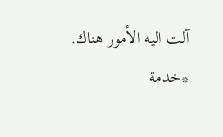آلت اليه الأمور هناك.
*خدمة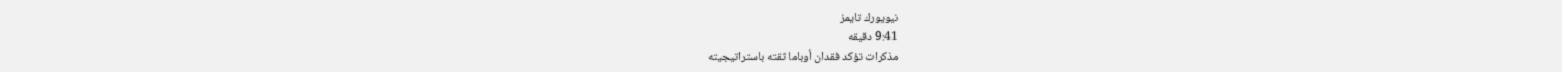نيويورك تايمز
9:41 دقيقه
مذكرات تؤكد فقدان أوباما ثقته باستراتيجيته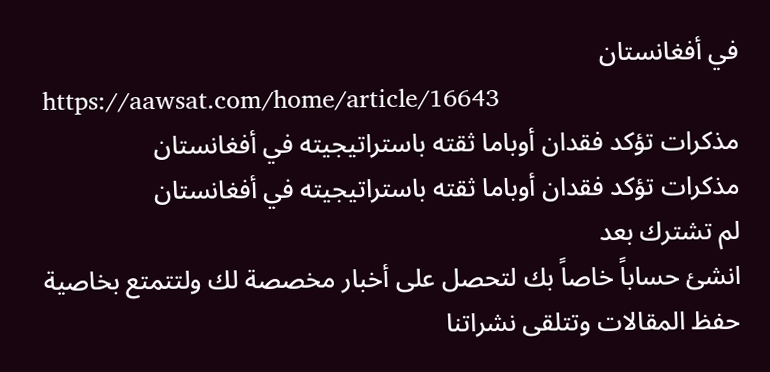في أفغانستان
https://aawsat.com/home/article/16643
مذكرات تؤكد فقدان أوباما ثقته باستراتيجيته في أفغانستان
مذكرات تؤكد فقدان أوباما ثقته باستراتيجيته في أفغانستان
لم تشترك بعد
انشئ حساباً خاصاً بك لتحصل على أخبار مخصصة لك ولتتمتع بخاصية حفظ المقالات وتتلقى نشراتنا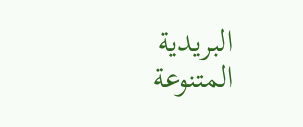البريدية المتنوعة